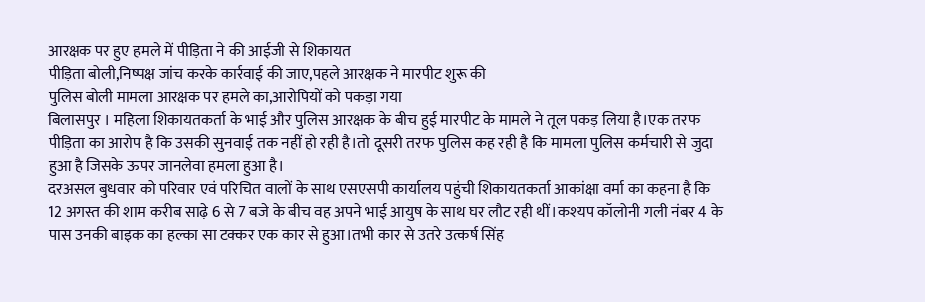आरक्षक पर हुए हमले में पीड़िता ने की आईजी से शिकायत
पीड़िता बोली,निष्पक्ष जांच करके कार्रवाई की जाए,पहले आरक्षक ने मारपीट शुरू की
पुलिस बोली मामला आरक्षक पर हमले का,आरोपियों को पकड़ा गया
बिलासपुर । महिला शिकायतकर्ता के भाई और पुलिस आरक्षक के बीच हुई मारपीट के मामले ने तूल पकड़ लिया है।एक तरफ पीड़िता का आरोप है कि उसकी सुनवाई तक नहीं हो रही है।तो दूसरी तरफ पुलिस कह रही है कि मामला पुलिस कर्मचारी से जुदा हुआ है जिसके ऊपर जानलेवा हमला हुआ है।
दरअसल बुधवार को परिवार एवं परिचित वालों के साथ एसएसपी कार्यालय पहुंची शिकायतकर्ता आकांक्षा वर्मा का कहना है कि 12 अगस्त की शाम करीब साढ़े 6 से 7 बजे के बीच वह अपने भाई आयुष के साथ घर लौट रही थीं।कश्यप कॉलोनी गली नंबर 4 के पास उनकी बाइक का हल्का सा टक्कर एक कार से हुआ।तभी कार से उतरे उत्कर्ष सिंह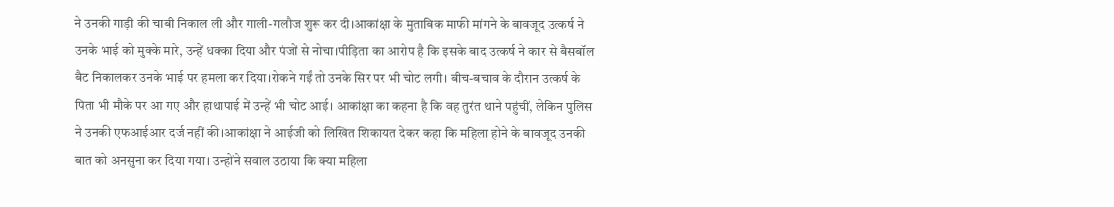ने उनकी गाड़ी की चाबी निकाल ली और गाली-गलौज शुरू कर दी।आकांक्षा के मुताबिक माफी मांगने के बावजूद उत्कर्ष ने उनके भाई को मुक्के मारे, उन्हें धक्का दिया और पंजों से नोचा।पीड़िता का आरोप है कि इसके बाद उत्कर्ष ने कार से बैसबॉल बैट निकालकर उनके भाई पर हमला कर दिया।रोकने गईं तो उनके सिर पर भी चोट लगी। बीच-बचाव के दौरान उत्कर्ष के पिता भी मौके पर आ गए और हाथापाई में उन्हें भी चोट आई। आकांक्षा का कहना है कि वह तुरंत थाने पहुंचीं, लेकिन पुलिस ने उनकी एफआईआर दर्ज नहीं की।आकांक्षा ने आईजी को लिखित शिकायत देकर कहा कि महिला होने के बावजूद उनकी बात को अनसुना कर दिया गया। उन्होंने सवाल उठाया कि क्या महिला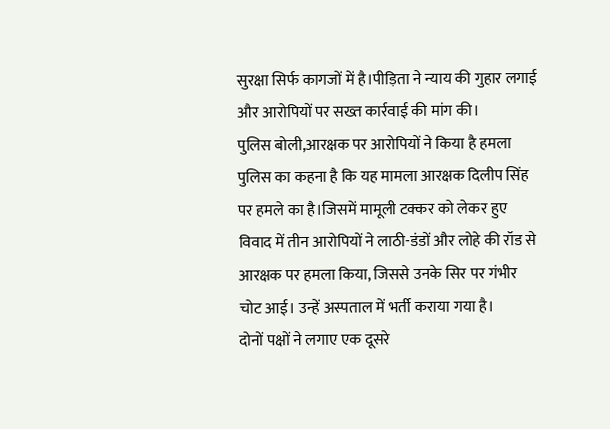सुरक्षा सिर्फ कागजों में है।पीड़िता ने न्याय की गुहार लगाई और आरोपियों पर सख्त कार्रवाई की मांग की।
पुलिस बोली,आरक्षक पर आरोपियों ने किया है हमला
पुलिस का कहना है कि यह मामला आरक्षक दिलीप सिंह पर हमले का है।जिसमें मामूली टक्कर को लेकर हुए विवाद में तीन आरोपियों ने लाठी-डंडों और लोहे की रॉड से आरक्षक पर हमला किया, जिससे उनके सिर पर गंभीर चोट आई। उन्हें अस्पताल में भर्ती कराया गया है।
दोनों पक्षों ने लगाए एक दूसरे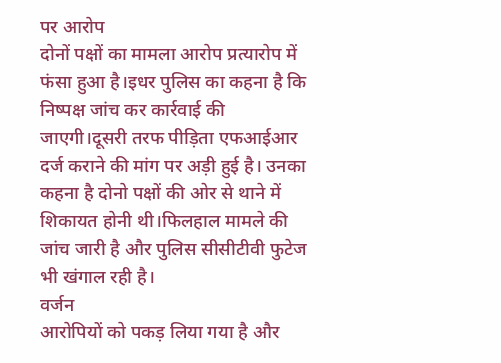पर आरोप
दोनों पक्षों का मामला आरोप प्रत्यारोप में फंसा हुआ है।इधर पुलिस का कहना है कि निष्पक्ष जांच कर कार्रवाई की जाएगी।दूसरी तरफ पीड़िता एफआईआर दर्ज कराने की मांग पर अड़ी हुई है। उनका कहना है दोनो पक्षों की ओर से थाने में शिकायत होनी थी।फिलहाल मामले की जांच जारी है और पुलिस सीसीटीवी फुटेज भी खंगाल रही है।
वर्जन
आरोपियों को पकड़ लिया गया है और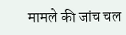मामले की जांच चल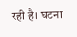रही है। घटना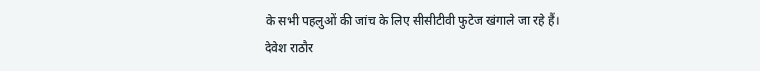के सभी पहलुओं की जांच के लिए सीसीटीवी फुटेज खंगाले जा रहे हैं।
देवेश राठौर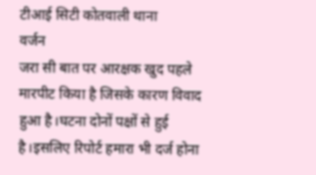टीआई सिटी कोतवाली थाना
वर्जन
जरा सी बात पर आरक्षक खुद पहले मारपीट किया है जिसके कारण विवाद हुआ है।घटना दोनों पक्षों से हुई है।इसलिए रिपोर्ट हमारा भी दर्ज होना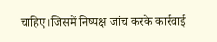चाहिए।जिसमें निष्पक्ष जांच करके कार्रवाई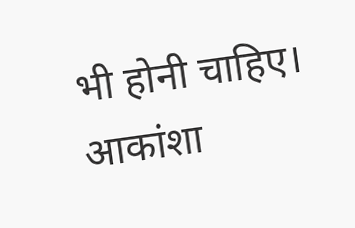भी होनी चाहिए।
आकांशा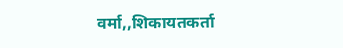वर्मा,,शिकायतकर्ता